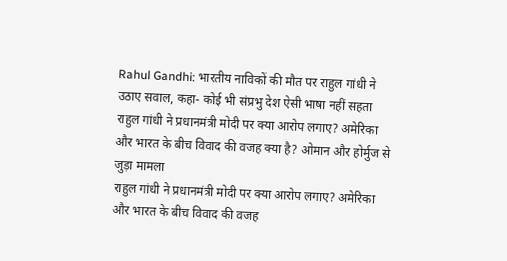Rahul Gandhi: भारतीय नाविकों की मौत पर राहुल गांधी ने उठाए सवाल, कहा- कोई भी संप्रभु देश ऐसी भाषा नहीं सहता
राहुल गांधी ने प्रधानमंत्री मोदी पर क्या आरोप लगाए? अमेरिका और भारत के बीच विवाद की वजह क्या है? ओमान और होर्मुज से जुड़ा मामला
राहुल गांधी ने प्रधानमंत्री मोदी पर क्या आरोप लगाए? अमेरिका और भारत के बीच विवाद की वजह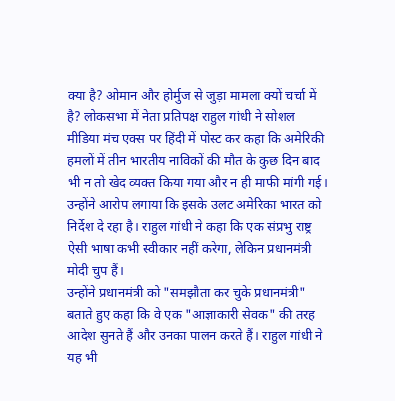क्या है? ओमान और होर्मुज से जुड़ा मामला क्यों चर्चा में है? लोकसभा में नेता प्रतिपक्ष राहुल गांधी ने सोशल मीडिया मंच एक्स पर हिंदी में पोस्ट कर कहा कि अमेरिकी हमलों में तीन भारतीय नाविकों की मौत के कुछ दिन बाद भी न तो खेद व्यक्त किया गया और न ही माफी मांगी गई। उन्होंने आरोप लगाया कि इसके उलट अमेरिका भारत को निर्देश दे रहा है। राहुल गांधी ने कहा कि एक संप्रभु राष्ट्र ऐसी भाषा कभी स्वीकार नहीं करेगा, लेकिन प्रधानमंत्री मोदी चुप हैं।
उन्होंने प्रधानमंत्री को "समझौता कर चुके प्रधानमंत्री" बताते हुए कहा कि वे एक "आज्ञाकारी सेवक" की तरह आदेश सुनते हैं और उनका पालन करते हैं। राहुल गांधी ने यह भी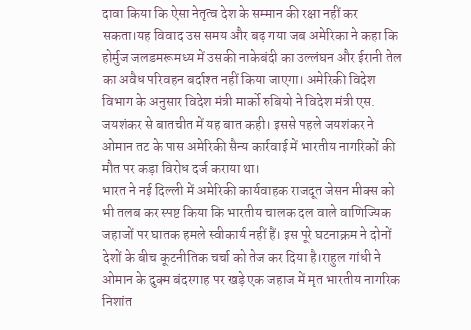दावा किया कि ऐसा नेतृत्व देश के सम्मान की रक्षा नहीं कर सकता।यह विवाद उस समय और बढ़ गया जब अमेरिका ने कहा कि होर्मुज जलडमरूमध्य में उसकी नाकेबंदी का उल्लंघन और ईरानी तेल का अवैध परिवहन बर्दाश्त नहीं किया जाएगा। अमेरिकी विदेश विभाग के अनुसार विदेश मंत्री मार्को रुबियो ने विदेश मंत्री एस. जयशंकर से बातचीत में यह बात कही। इससे पहले जयशंकर ने ओमान तट के पास अमेरिकी सैन्य कार्रवाई में भारतीय नागरिकों की मौत पर कड़ा विरोध दर्ज कराया था।
भारत ने नई दिल्ली में अमेरिकी कार्यवाहक राजदूत जेसन मीक्स को भी तलब कर स्पष्ट किया कि भारतीय चालक दल वाले वाणिज्यिक जहाजों पर घातक हमले स्वीकार्य नहीं हैं। इस पूरे घटनाक्रम ने दोनों देशों के बीच कूटनीतिक चर्चा को तेज कर दिया है।राहुल गांधी ने ओमान के दुक्म बंदरगाह पर खड़े एक जहाज में मृत भारतीय नागरिक निशांत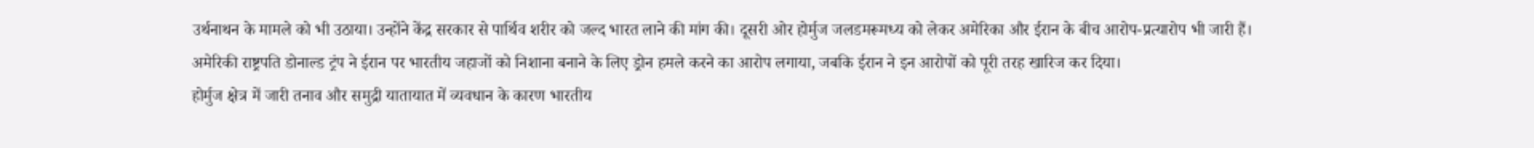उर्थनाथन के मामले को भी उठाया। उन्होंने केंद्र सरकार से पार्थिव शरीर को जल्द भारत लाने की मांग की। दूसरी ओर होर्मुज जलडमरूमध्य को लेकर अमेरिका और ईरान के बीच आरोप-प्रत्यारोप भी जारी हैं। अमेरिकी राष्ट्रपति डोनाल्ड ट्रंप ने ईरान पर भारतीय जहाजों को निशाना बनाने के लिए ड्रोन हमले करने का आरोप लगाया, जबकि ईरान ने इन आरोपों को पूरी तरह खारिज कर दिया।
होर्मुज क्षेत्र में जारी तनाव और समुद्री यातायात में व्यवधान के कारण भारतीय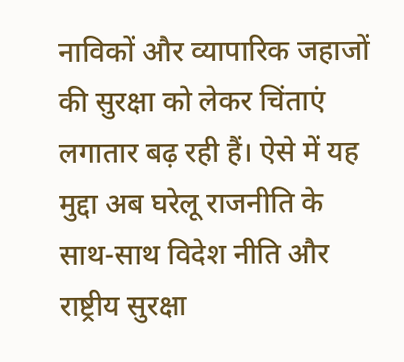नाविकों और व्यापारिक जहाजों की सुरक्षा को लेकर चिंताएं लगातार बढ़ रही हैं। ऐसे में यह मुद्दा अब घरेलू राजनीति के साथ-साथ विदेश नीति और राष्ट्रीय सुरक्षा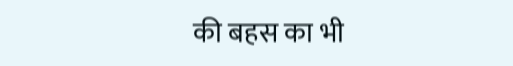की बहस का भी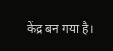केंद्र बन गया है।